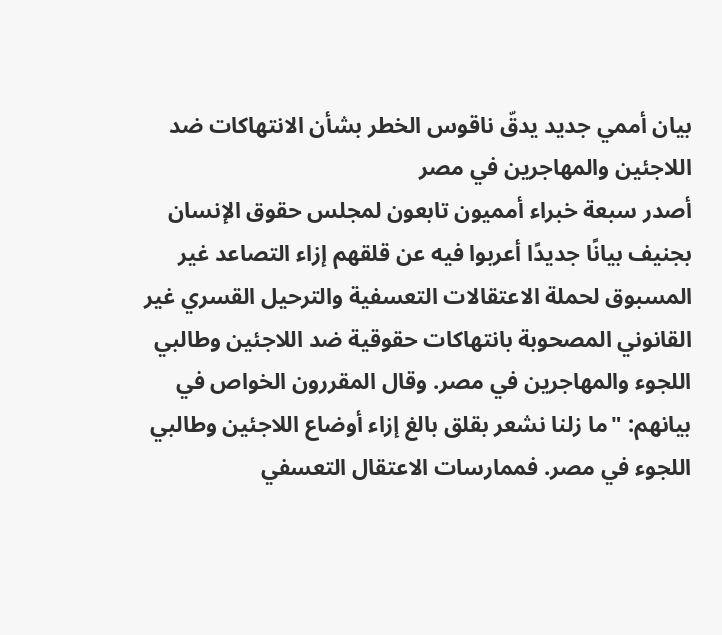بيان أممي جديد يدقّ ناقوس الخطر بشأن الانتهاكات ضد اللاجئين والمهاجرين في مصر
أصدر سبعة خبراء أمميون تابعون لمجلس حقوق الإنسان بجنيف بيانًا جديدًا أعربوا فيه عن قلقهم إزاء التصاعد غير المسبوق لحملة الاعتقالات التعسفية والترحيل القسري غير القانوني المصحوبة بانتهاكات حقوقية ضد اللاجئين وطالبي اللجوء والمهاجرين في مصر. وقال المقررون الخواص في بيانهم: "ما زلنا نشعر بقلق بالغ إزاء أوضاع اللاجئين وطالبي اللجوء في مصر. فممارسات الاعتقال التعسفي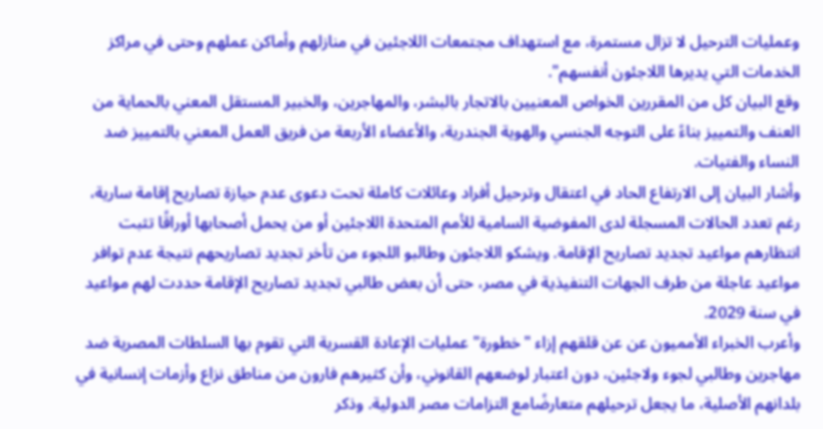وعمليات الترحيل لا تزال مستمرة، مع استهداف مجتمعات اللاجئين في منازلهم وأماكن عملهم وحتى في مراكز الخدمات التي يديرها اللاجئون أنفسهم".
وقع البيان كل من المقررين الخواص المعنيين بالاتجار بالبشر، والمهاجرين، والخبير المستقل المعني بالحماية من العنف والتمييز بناءً على التوجه الجنسي والهوية الجندرية، والأعضاء الأربعة من فريق العمل المعني بالتمييز ضد النساء والفتيات.
وأشار البيان إلى الارتفاع الحاد في اعتقال وترحيل أفراد وعائلات كاملة تحت دعوى عدم حيازة تصاريح إقامة سارية، رغم تعدد الحالات المسجلة لدى المفوضية السامية للأمم المتحدة اللاجئين أو من يحمل أصحابها أوراقًا تثبت انتظارهم مواعيد تجديد تصاريح الإقامة. ويشكو اللاجئون وطالبو اللجوء من تأخر تجديد تصاريحهم نتيجة عدم توافر مواعيد عاجلة من طرف الجهات التنفيذية في مصر، حتى أن بعض طالبي تجديد تصاريح الإقامة حددت لهم مواعيد في سنة 2029.
وأعرب الخبراء الأمميون عن عن قلقهم إزاء "خطورة" عمليات الإعادة القسرية التي تقوم بها السلطات المصرية ضد مهاجرين وطالبي لجوء ولاجئين، دون اعتبار لوضعهم القانوني، وأن كثيرهم فارون من مناطق نزاع وأزمات إنسانية في بلدانهم الأصلية، ما يجعل ترحيلهم متعارضًامع التزامات مصر الدولية. وذكر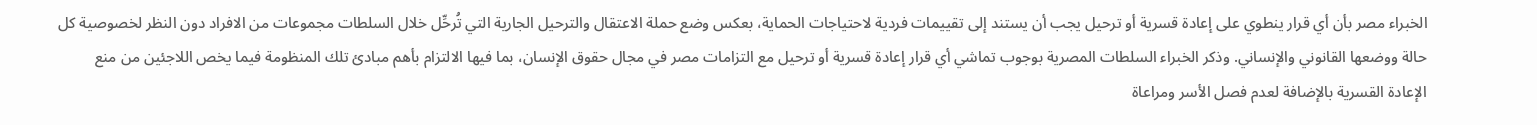الخبراء مصر بأن أي قرار ينطوي على إعادة قسرية أو ترحيل يجب أن يستند إلى تقييمات فردية لاحتياجات الحماية، بعكس وضع حملة الاعتقال والترحيل الجارية التي تُرحِّل خلال السلطات مجموعات من الافراد دون النظر لخصوصية كل حالة ووضعها القانوني والإنساني. وذكر الخبراء السلطات المصرية بوجوب تماشي أي قرار إعادة قسرية أو ترحيل مع التزامات مصر في مجال حقوق الإنسان، بما فيها الالتزام بأهم مبادئ تلك المنظومة فيما يخص اللاجئين من منع الإعادة القسرية بالإضافة لعدم فصل الأسر ومراعاة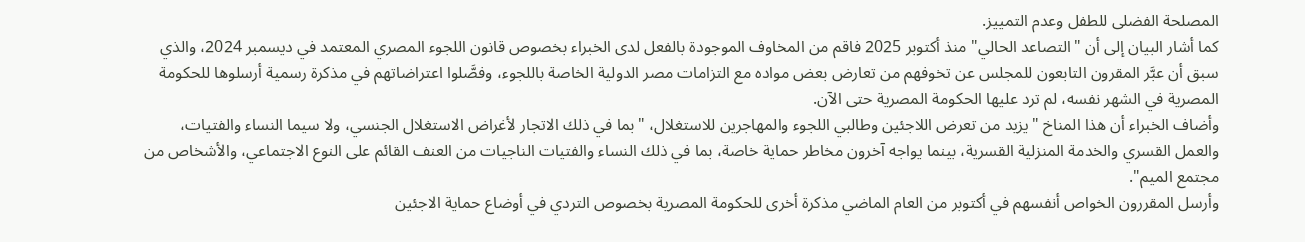المصلحة الفضلى للطفل وعدم التمييز.
كما أشار البيان إلى أن "التصاعد الحالي" منذ أكتوبر 2025 فاقم من المخاوف الموجودة بالفعل لدى الخبراء بخصوص قانون اللجوء المصري المعتمد في ديسمبر 2024، والذي سبق أن عبَّر المقرون التابعون للمجلس عن تخوفهم من تعارض بعض مواده مع التزامات مصر الدولية الخاصة باللجوء، وفصَّلوا اعتراضاتهم في مذكرة رسمية أرسلوها للحكومة المصرية في الشهر نفسه، لم ترد عليها الحكومة المصرية حتى الآن.
وأضاف الخبراء أن هذا المناخ "يزيد من تعرض اللاجئين وطالبي اللجوء والمهاجرين للاستغلال، "بما في ذلك الاتجار لأغراض الاستغلال الجنسي، ولا سيما النساء والفتيات، والعمل القسري والخدمة المنزلية القسرية، بينما يواجه آخرون مخاطر حماية خاصة، بما في ذلك النساء والفتيات الناجيات من العنف القائم على النوع الاجتماعي، والأشخاص من مجتمع الميم".
وأرسل المقررون الخواص أنفسهم في أكتوبر من العام الماضي مذكرة أخرى للحكومة المصرية بخصوص التردي في أوضاع حماية الاجئين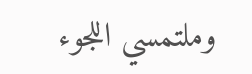وملتمسي اللجوء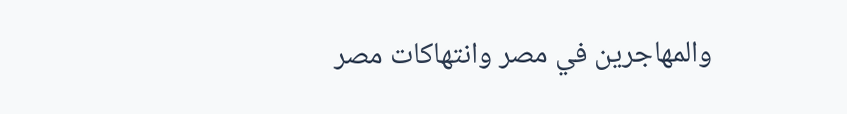والمهاجرين في مصر وانتهاكات مصر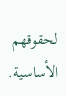لحقوقهم الأساسية.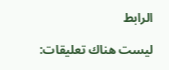الرابط

ليست هناك تعليقات: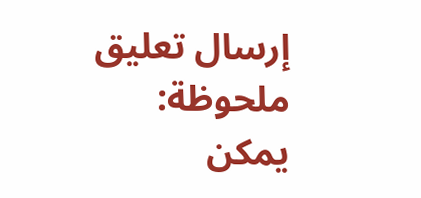إرسال تعليق
ملحوظة: يمكن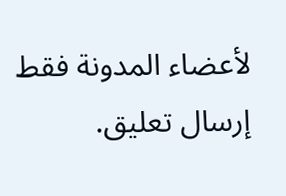لأعضاء المدونة فقط إرسال تعليق.